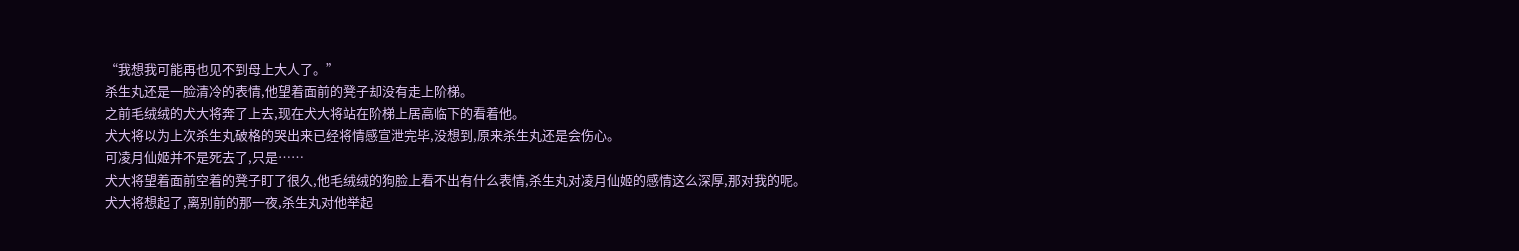“我想我可能再也见不到母上大人了。”
杀生丸还是一脸清冷的表情,他望着面前的凳子却没有走上阶梯。
之前毛绒绒的犬大将奔了上去,现在犬大将站在阶梯上居高临下的看着他。
犬大将以为上次杀生丸破格的哭出来已经将情感宣泄完毕,没想到,原来杀生丸还是会伤心。
可凌月仙姬并不是死去了,只是……
犬大将望着面前空着的凳子盯了很久,他毛绒绒的狗脸上看不出有什么表情,杀生丸对凌月仙姬的感情这么深厚,那对我的呢。
犬大将想起了,离别前的那一夜,杀生丸对他举起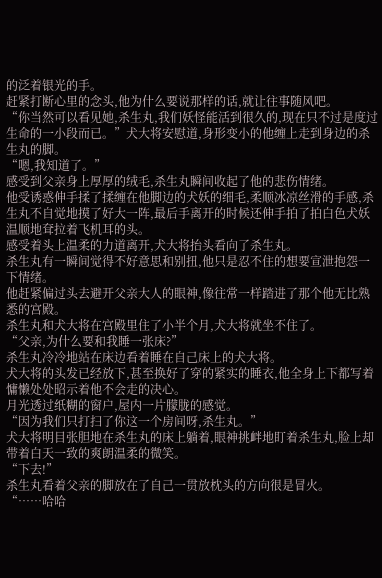的泛着银光的手。
赶紧打断心里的念头,他为什么要说那样的话,就让往事随风吧。
“你当然可以看见她,杀生丸,我们妖怪能活到很久的,现在只不过是度过生命的一小段而已。”犬大将安慰道,身形变小的他缠上走到身边的杀生丸的脚。
“嗯,我知道了。”
感受到父亲身上厚厚的绒毛,杀生丸瞬间收起了他的悲伤情绪。
他受诱惑伸手揉了揉缠在他脚边的犬妖的细毛,柔顺冰凉丝滑的手感,杀生丸不自觉地摸了好大一阵,最后手离开的时候还伸手拍了拍白色犬妖温顺地耷拉着飞机耳的头。
感受着头上温柔的力道离开,犬大将抬头看向了杀生丸。
杀生丸有一瞬间觉得不好意思和别扭,他只是忍不住的想要宣泄抱怨一下情绪。
他赶紧偏过头去避开父亲大人的眼神,像往常一样踏进了那个他无比熟悉的宫殿。
杀生丸和犬大将在宫殿里住了小半个月,犬大将就坐不住了。
“父亲,为什么要和我睡一张床?”
杀生丸冷冷地站在床边看着睡在自己床上的犬大将。
犬大将的头发已经放下,甚至换好了穿的紧实的睡衣,他全身上下都写着慵懒处处昭示着他不会走的决心。
月光透过纸糊的窗户,屋内一片朦胧的感觉。
“因为我们只打扫了你这一个房间呀,杀生丸。”
犬大将明目张胆地在杀生丸的床上躺着,眼神挑衅地盯着杀生丸,脸上却带着白天一致的爽朗温柔的微笑。
“下去!”
杀生丸看着父亲的脚放在了自己一贯放枕头的方向很是冒火。
“……哈哈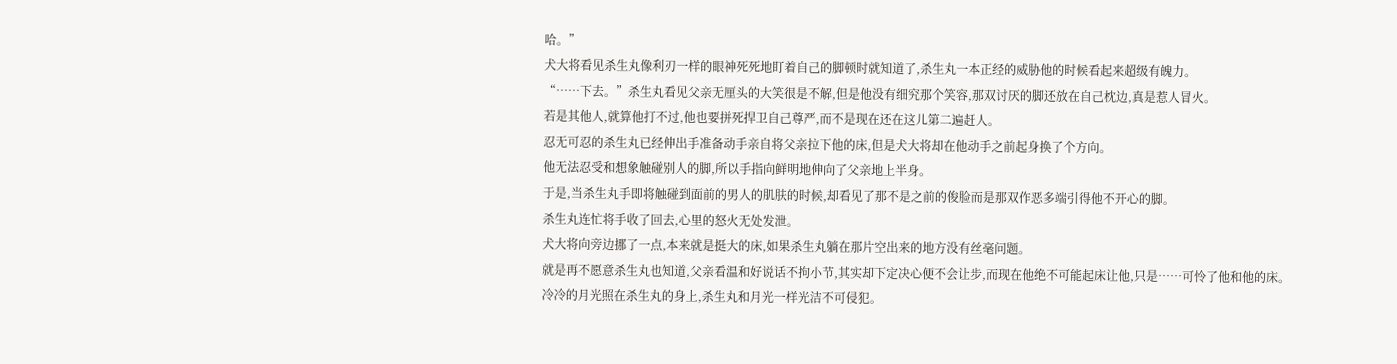哈。”
犬大将看见杀生丸像利刃一样的眼神死死地盯着自己的脚顿时就知道了,杀生丸一本正经的威胁他的时候看起来超级有魄力。
“……下去。”杀生丸看见父亲无厘头的大笑很是不解,但是他没有细究那个笑容,那双讨厌的脚还放在自己枕边,真是惹人冒火。
若是其他人,就算他打不过,他也要拼死捍卫自己尊严,而不是现在还在这儿第二遍赶人。
忍无可忍的杀生丸已经伸出手准备动手亲自将父亲拉下他的床,但是犬大将却在他动手之前起身换了个方向。
他无法忍受和想象触碰别人的脚,所以手指向鲜明地伸向了父亲地上半身。
于是,当杀生丸手即将触碰到面前的男人的肌肤的时候,却看见了那不是之前的俊脸而是那双作恶多端引得他不开心的脚。
杀生丸连忙将手收了回去,心里的怒火无处发泄。
犬大将向旁边挪了一点,本来就是挺大的床,如果杀生丸躺在那片空出来的地方没有丝毫问题。
就是再不愿意杀生丸也知道,父亲看温和好说话不拘小节,其实却下定决心便不会让步,而现在他绝不可能起床让他,只是……可怜了他和他的床。
冷冷的月光照在杀生丸的身上,杀生丸和月光一样光洁不可侵犯。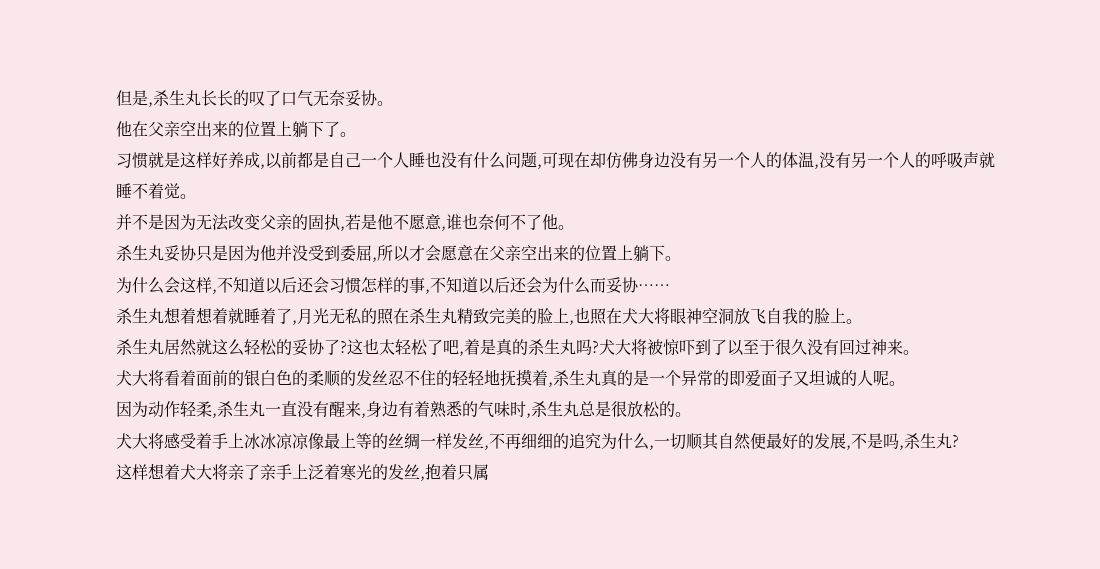但是,杀生丸长长的叹了口气无奈妥协。
他在父亲空出来的位置上躺下了。
习惯就是这样好养成,以前都是自己一个人睡也没有什么问题,可现在却仿佛身边没有另一个人的体温,没有另一个人的呼吸声就睡不着觉。
并不是因为无法改变父亲的固执,若是他不愿意,谁也奈何不了他。
杀生丸妥协只是因为他并没受到委屈,所以才会愿意在父亲空出来的位置上躺下。
为什么会这样,不知道以后还会习惯怎样的事,不知道以后还会为什么而妥协……
杀生丸想着想着就睡着了,月光无私的照在杀生丸精致完美的脸上,也照在犬大将眼神空洞放飞自我的脸上。
杀生丸居然就这么轻松的妥协了?这也太轻松了吧,着是真的杀生丸吗?犬大将被惊吓到了以至于很久没有回过神来。
犬大将看着面前的银白色的柔顺的发丝忍不住的轻轻地抚摸着,杀生丸真的是一个异常的即爱面子又坦诚的人呢。
因为动作轻柔,杀生丸一直没有醒来,身边有着熟悉的气味时,杀生丸总是很放松的。
犬大将感受着手上冰冰凉凉像最上等的丝绸一样发丝,不再细细的追究为什么,一切顺其自然便最好的发展,不是吗,杀生丸?
这样想着犬大将亲了亲手上泛着寒光的发丝,抱着只属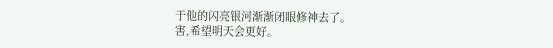于他的闪亮银河渐渐闭眼修神去了。
害,希望明天会更好。